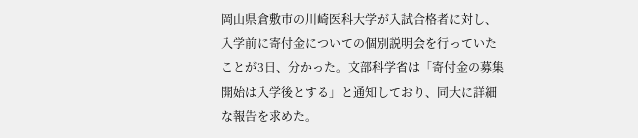岡山県倉敷市の川崎医科大学が入試合格者に対し、入学前に寄付金についての個別説明会を行っていたことが3日、分かった。文部科学省は「寄付金の募集開始は入学後とする」と通知しており、同大に詳細な報告を求めた。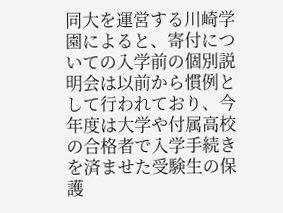同大を運営する川崎学園によると、寄付についての入学前の個別説明会は以前から慣例として行われており、今年度は大学や付属高校の合格者で入学手続きを済ませた受験生の保護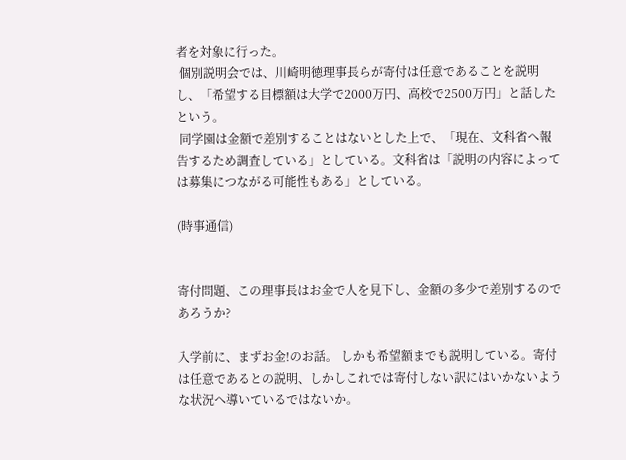者を対象に行った。
 個別説明会では、川崎明徳理事長らが寄付は任意であることを説明し、「希望する目標額は大学で2000万円、高校で2500万円」と話したという。
 同学園は金額で差別することはないとした上で、「現在、文科省へ報告するため調査している」としている。文科省は「説明の内容によっては募集につながる可能性もある」としている。

(時事通信)


寄付問題、この理事長はお金で人を見下し、金額の多少で差別するのであろうか?

入学前に、まずお金!のお話。 しかも希望額までも説明している。寄付は任意であるとの説明、しかしこれでは寄付しない訳にはいかないような状況へ導いているではないか。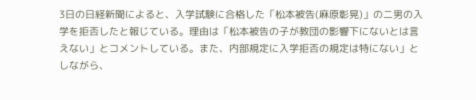3日の日経新聞によると、入学試験に合格した「松本被告(麻原彰晃)」の二男の入学を拒否したと報じている。理由は「松本被告の子が教団の影響下にないとは言えない」とコメントしている。また、内部規定に入学拒否の規定は特にない」としながら、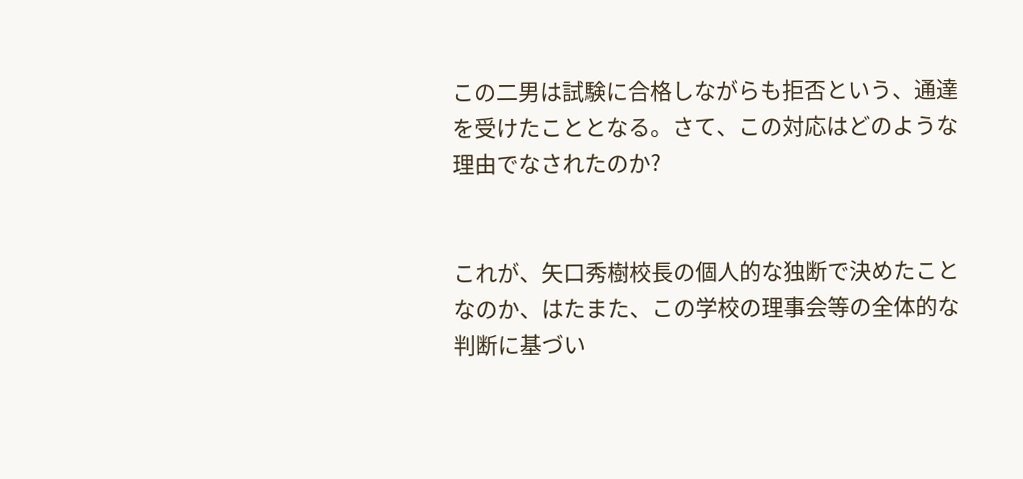この二男は試験に合格しながらも拒否という、通達を受けたこととなる。さて、この対応はどのような理由でなされたのか?


これが、矢口秀樹校長の個人的な独断で決めたことなのか、はたまた、この学校の理事会等の全体的な判断に基づい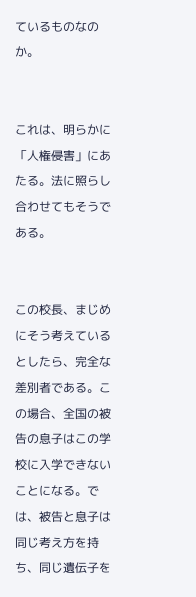ているものなのか。


これは、明らかに「人権侵害」にあたる。法に照らし合わせてもそうである。


この校長、まじめにそう考えているとしたら、完全な差別者である。この場合、全国の被告の息子はこの学校に入学できないことになる。では、被告と息子は同じ考え方を持ち、同じ遺伝子を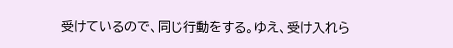受けているので、同じ行動をする。ゆえ、受け入れら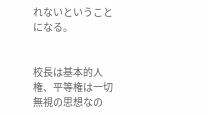れないということになる。


校長は基本的人権、平等権は一切無視の思想なの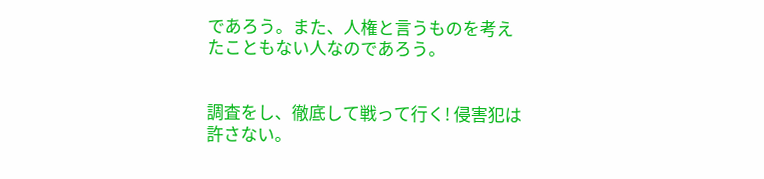であろう。また、人権と言うものを考えたこともない人なのであろう。


調査をし、徹底して戦って行く! 侵害犯は許さない。